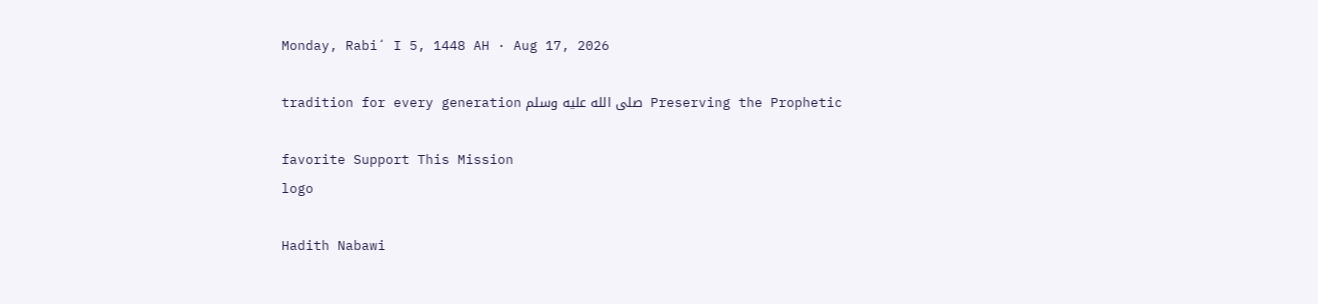Monday, Rabiʻ I 5, 1448 AH · Aug 17, 2026

Preserving the Prophetic صلى الله عليه وسلم tradition for every generation

favorite Support This Mission
logo

Hadith Nabawi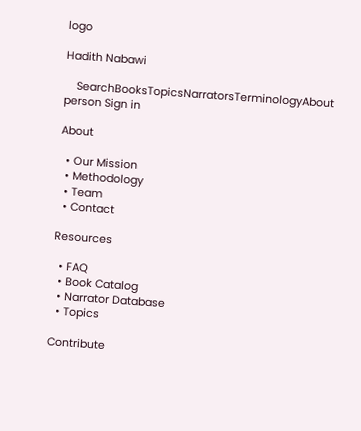logo

Hadith Nabawi

    SearchBooksTopicsNarratorsTerminologyAbout
person Sign in

About

  • Our Mission
  • Methodology
  • Team
  • Contact

Resources

  • FAQ
  • Book Catalog
  • Narrator Database
  • Topics

Contribute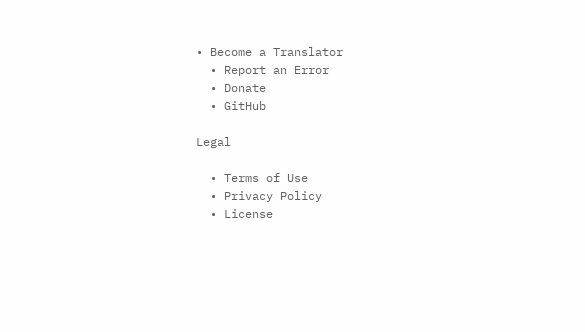• Become a Translator
  • Report an Error
  • Donate
  • GitHub

Legal

  • Terms of Use
  • Privacy Policy
  • License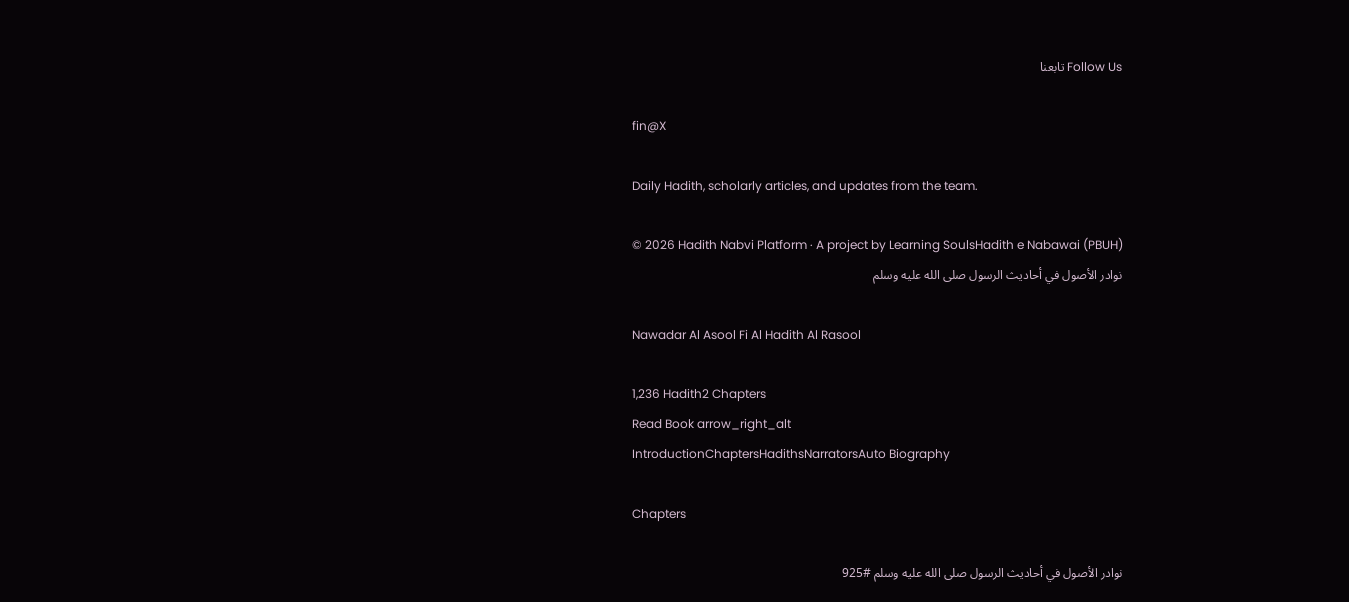Follow Us تابعنا

fin@X

Daily Hadith, scholarly articles, and updates from the team.

© 2026 Hadith Nabvi Platform · A project by Learning SoulsHadith e Nabawai (PBUH)
نوادر الأصول في أحاديث الرسول صلى الله عليه وسلم

Nawadar Al Asool Fi Al Hadith Al Rasool

1,236 Hadith2 Chapters
Read Book arrow_right_alt
IntroductionChaptersHadithsNarratorsAuto Biography

Chapters

نوادر الأصول في أحاديث الرسول صلى الله عليه وسلم #925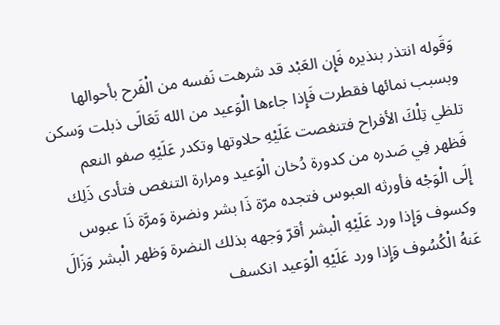وَقَوله انتذر بنذيره فَإِن العَبْد قد شرهت نَفسه من الْفَرح بأحوالها وبسبب نمائها فقطرت فَإِذا جاءها الْوَعيد من الله تَعَالَى ذبلت وَسكن تلظي تِلْكَ الأفراح فتنغصت عَلَيْهِ حلاوتها وتكدر عَلَيْهِ صفو النعم فَظهر فِي صَدره من كدورة دُخان الْوَعيد ومرارة التنغص فتأدى ذَلِك إِلَى الْوَجْه فأورثه العبوس فتجده مرّة ذَا بشر ونضرة وَمرَّة ذَا عبوس وكسوف وَإِذا ورد عَلَيْهِ الْبشر أقرّ وَجهه بذلك النضرة وَظهر الْبشر وَزَالَ عَنهُ الْكُسُوف وَإِذا ورد عَلَيْهِ الْوَعيد انكسف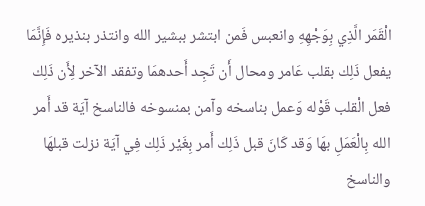الْقَمَر الَّذِي بِوَجْهِهِ وانعبس فَمن ابتشر ببشير الله وانتذر بنذيره فَإِنَّمَا يفعل ذَلِك بقلب عَامر ومحال أَن تَجِد أَحدهمَا وتفقد الآخر لِأَن ذَلِك فعل الْقلب قَوْله وَعمل بناسخه وآمن بمنسوخه فالناسخ آيَة قد أَمر الله بِالْعَمَلِ بهَا وَقد كَانَ قبل ذَلِك أَمر بِغَيْر ذَلِك فِي آيَة نزلت قبلهَا والناسخ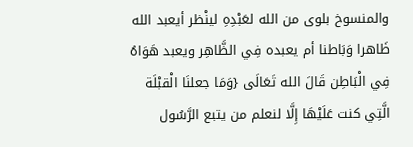والمنسوخ بلوى من الله لعَبْدِهِ لينْظر أيعبد الله ظَاهرا وَبَاطنا أم يعبده فِي الظَّاهِر ويعبد هَوَاهُ فِي الْبَاطِن قَالَ الله تَعَالَى {وَمَا جعلنَا الْقبْلَة الَّتِي كنت عَلَيْهَا إِلَّا لنعلم من يتبع الرَّسُول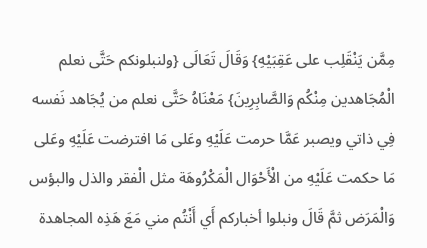مِمَّن يَنْقَلِب على عَقِبَيْهِ} وَقَالَ تَعَالَى {ولنبلونكم حَتَّى نعلم الْمُجَاهدين مِنْكُم وَالصَّابِرِينَ} مَعْنَاهُ حَتَّى نعلم من يُجَاهد نَفسه فِي ذاتي ويصبر عَمَّا حرمت عَلَيْهِ وعَلى مَا افترضت عَلَيْهِ وعَلى مَا حكمت عَلَيْهِ من الْأَحْوَال الْمَكْرُوهَة مثل الْفقر والذل والبؤس وَالْمَرَض ثمَّ قَالَ ونبلوا أخباركم أَي أَنْتُم مني مَعَ هَذِه المجاهدة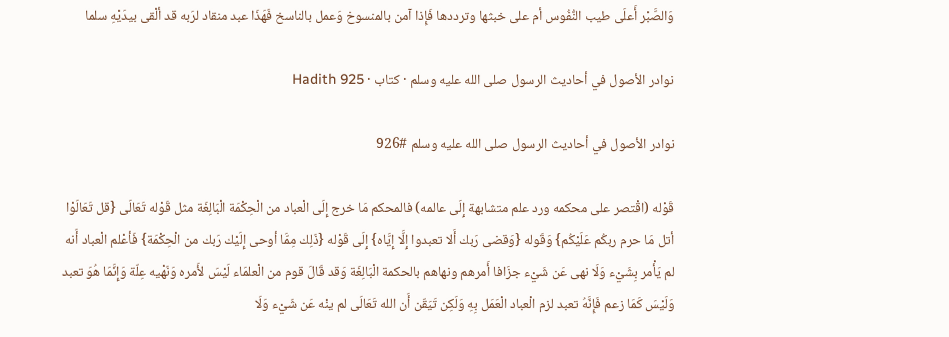وَالصَّبْر أَعلَى طيب النُّفُوس أم على خبثها وترددها فَإِذا آمن بالمنسوخ وَعمل بالناسخ فَهَذَا عبد منقاد لرَبه قد ألْقى بيدَيْهِ سلما

نوادر الأصول في أحاديث الرسول صلى الله عليه وسلم · کتاب · Hadith 925

نوادر الأصول في أحاديث الرسول صلى الله عليه وسلم #926

قَوْله (اقْتصر على محكمه ورد علم متشابهة إِلَى عالمه) فالمحكم مَا خرج إِلَى الْعباد من الْحِكْمَة الْبَالِغَة مثل قَوْله تَعَالَى {قل تَعَالَوْا أتل مَا حرم ربكُم عَلَيْكُم} وَقَوله {وَقضى رَبك أَلا تعبدوا إِلَّا إِيَّاه} إِلَى قَوْله {ذَلِك مِمَّا أوحى إِلَيْك رَبك من الْحِكْمَة} فَأعْلم الْعباد أَنه لم يَأْمر بِشَيْء وَلَا نهى عَن شَيْء جزَافا أَمرهم ونهاهم بالحكمة الْبَالِغَة وَقد قَالَ قوم من الْعلمَاء لَيْسَ لأَمره وَنَهْيه عِلّة وَإِنَّمَا هُوَ تعبد وَلَيْسَ كَمَا زعم فَإِنَّهُ تعبد لزم الْعباد الْعَمَل بِهِ وَلَكِن تَيَقّن أَن الله تَعَالَى لم ينْه عَن شَيْء وَلَا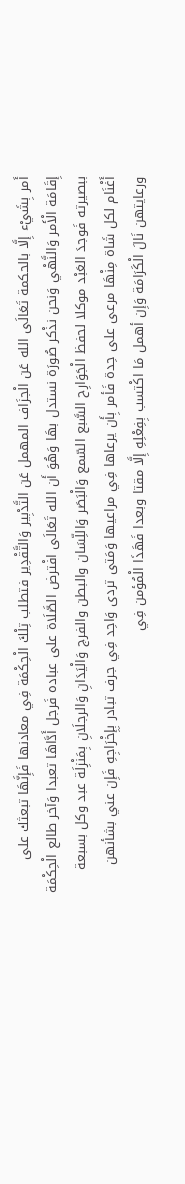أَمر بِشَيْء إِلَّا بالحكمة تَعَالَى الله عَن الْجزَاف المهمل عَن التَّدْبِير وَالتَّقْدِير فتطلب تِلْكَ الْحِكْمَة فِي معادنها فَإِنَّهَا تبعثك على إِقَامَة الْأَمر وَالنَّهْي وَنحن نذْكر صُورَة نستدل بهَا وَهُوَ أَن الله تَعَالَى افْترض الصَّلَاة على عباده فَرجل أَدَّاهَا تعبدا وَآخر طالع الْحِكْمَة ببصيرته فَوجدَ العَبْد موكلا لحفظ الْجَوَارِح السَّبع السّمع وَالْبَصَر وَاللِّسَان والبطن والفرج وَالْيَدَانِ وَالرجلَانِ بِمَنْزِلَة عبد وكل بسبعة أَغْنَام لكل شَاة مِنْهَا مرعى على حِدة فَأمر بِأَن يرعاها فِي مراعيها وَمَتى تردى وَاحِد فِي جرف تبادر بِإِخْرَاجِهِ فَإِن عني بشأنهن ورعايتهن نَالَ الْكَرَامَة وَإِن أهمل مَا اكْتسب بِفِعْلِهِ إِلَّا مقتا وبعدا فَهَذَا الْمُؤمن فِي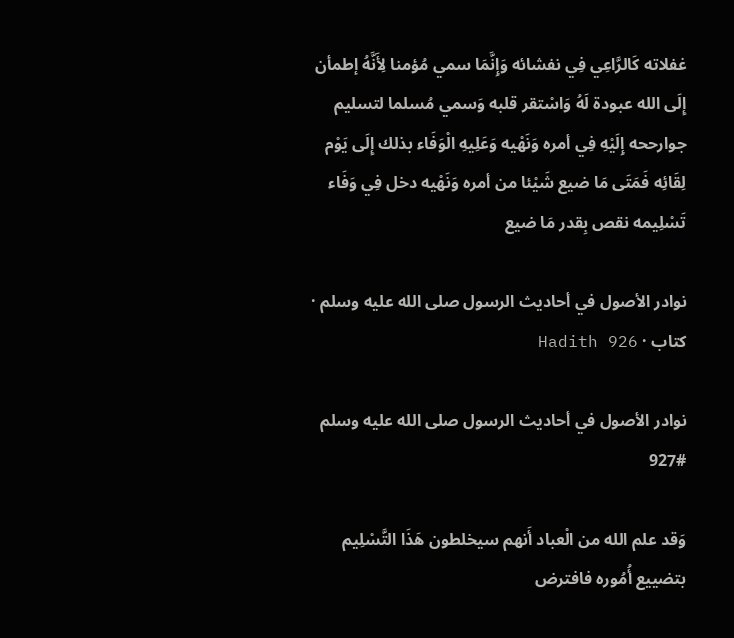غفلاته كَالرَّاعِي فِي نفشائه وَإِنَّمَا سمي مُؤمنا لِأَنَّهُ إطمأن إِلَى الله عبودة لَهُ وَاسْتقر قلبه وَسمي مُسلما لتسليم جوارححه إِلَيْهِ فِي أمره وَنَهْيه وَعَلِيهِ الْوَفَاء بذلك إِلَى يَوْم لِقَائِه فَمَتَى مَا ضيع شَيْئا من أمره وَنَهْيه دخل فِي وَفَاء تَسْلِيمه نقص بِقدر مَا ضيع

نوادر الأصول في أحاديث الرسول صلى الله عليه وسلم · کتاب · Hadith 926

نوادر الأصول في أحاديث الرسول صلى الله عليه وسلم #927

وَقد علم الله من الْعباد أَنهم سيخلطون هَذَا التَّسْلِيم بتضييع أُمُوره فافترض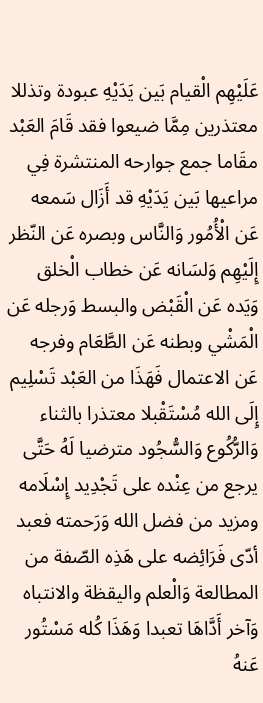عَلَيْهِم الْقيام بَين يَدَيْهِ عبودة وتذللا معتذرين مِمَّا ضيعوا فقد قَامَ العَبْد مقَاما جمع جوارحه المنتشرة فِي مراعيها بَين يَدَيْهِ قد أَزَال سَمعه عَن الْأُمُور وَالنَّاس وبصره عَن النّظر إِلَيْهِم وَلسَانه عَن خطاب الْخلق وَيَده عَن الْقَبْض والبسط وَرجله عَن الْمَشْي وبطنه عَن الطَّعَام وفرجه عَن الاعتمال فَهَذَا من العَبْد تَسْلِيم إِلَى الله مُسْتَقْبلا معتذرا بالثناء وَالرُّكُوع وَالسُّجُود مترضيا لَهُ حَتَّى يرجع من عِنْده على تَجْدِيد إِسْلَامه ومزيد من فضل الله وَرَحمته فعبد أدّى فَرَائِضه على هَذِه الصّفة من المطالعة وَالْعلم واليقظة والانتباه وَآخر أَدَّاهَا تعبدا وَهَذَا كُله مَسْتُور عَنهُ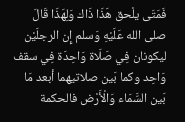فَمَتَى يلْحق هَذَا ذَاك وَلِهَذَا قَالَ صلى الله عَلَيْهِ وَسلم إِن الرجلَيْن ليكونان فِي صَلَاة وَاحِدَة فِي سقف وَاحِد وكما بَين صلاتيهما أبعد مَا بَين السَّمَاء وَالْأَرْض فالحكمة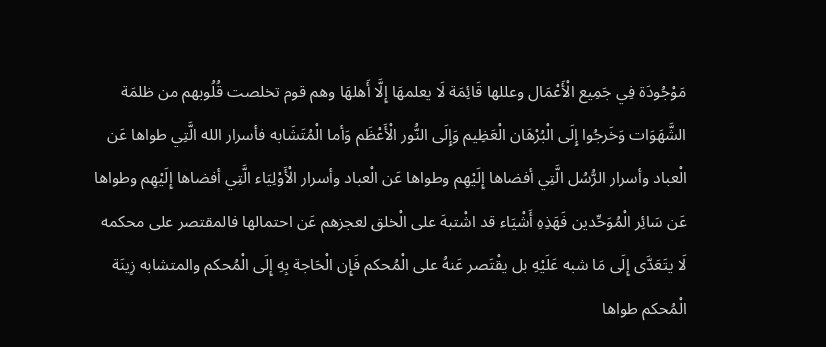مَوْجُودَة فِي جَمِيع الْأَعْمَال وعللها قَائِمَة لَا يعلمهَا إِلَّا أَهلهَا وهم قوم تخلصت قُلُوبهم من ظلمَة الشَّهَوَات وَخَرجُوا إِلَى الْبُرْهَان الْعَظِيم وَإِلَى النُّور الْأَعْظَم وَأما الْمُتَشَابه فأسرار الله الَّتِي طواها عَن الْعباد وأسرار الرُّسُل الَّتِي أفضاها إِلَيْهِم وطواها عَن الْعباد وأسرار الْأَوْلِيَاء الَّتِي أفضاها إِلَيْهِم وطواها عَن سَائِر الْمُوَحِّدين فَهَذِهِ أَشْيَاء قد اشْتبهَ على الْخلق لعجزهم عَن احتمالها فالمقتصر على محكمه لَا يتَعَدَّى إِلَى مَا شبه عَلَيْهِ بل يقْتَصر عَنهُ على الْمُحكم فَإِن الْحَاجة بِهِ إِلَى الْمُحكم والمتشابه زِينَة الْمُحكم طواها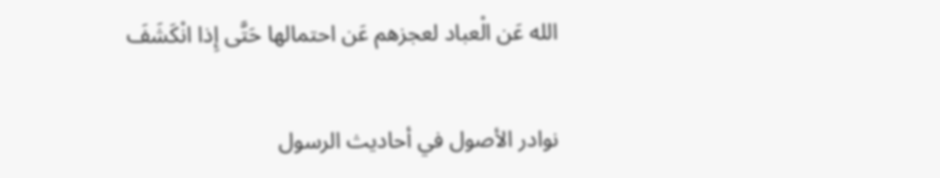الله عَن الْعباد لعجزهم عَن احتمالها حَتَّى إِذا انْكَشَفَ

نوادر الأصول في أحاديث الرسول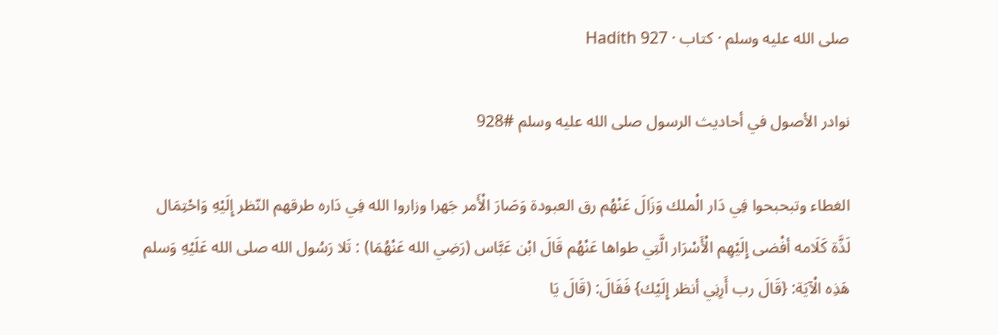صلى الله عليه وسلم · کتاب · Hadith 927

نوادر الأصول في أحاديث الرسول صلى الله عليه وسلم #928

الغطاء وتبحبحوا فِي دَار الْملك وَزَالَ عَنْهُم رق العبودة وَصَارَ الْأَمر جَهرا وزاروا الله فِي دَاره طرقهم النّظر إِلَيْهِ وَاحْتِمَال لَذَّة كَلَامه أفْضى إِلَيْهِم الْأَسْرَار الَّتِي طواها عَنْهُم قَالَ ابْن عَبَّاس (رَضِي الله عَنْهُمَا) : تَلا رَسُول الله صلى الله عَلَيْهِ وَسلم هَذِه الْآيَة: {قَالَ رب أَرِنِي أنظر إِلَيْك} فَقَالَ: (قَالَ يَا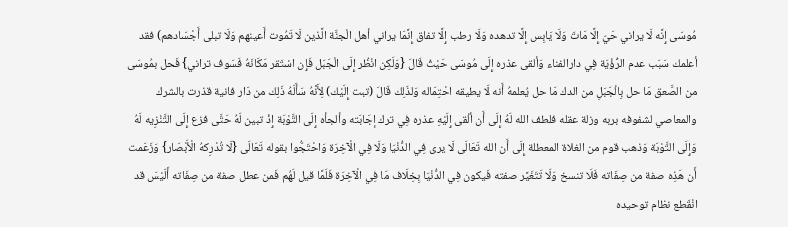مُوسَى إِنَّه لَا يراني حَيّ إِلَّا مَاتَ وَلَا يَابِس إِلَّا تدهده وَلَا رطب إِلَّا تفاق إِنَّمَا يراني أهل الْجنَّة الَّذين لَا تَمُوت أَعينهم وَلَا تبلى أَجْسَادهم) فقد أعلمك سَبَب عدم الرُّؤْيَة فِي دارالفناء وَألقى عذره إِلَى مُوسَى حَيْثُ قَالَ {وَلَكِن انْظُر إِلَى الْجَبَل فَإِن اسْتَقر مَكَانَهُ فَسَوف تراني} فَحل بمُوسَى من الصَّعق مَا حل بِالْجَبَلِ من الدك مَا حل يُعلمهُ أَنه لَا يطيقه احْتِمَاله وَلذَلِك قَالَ (تبت إِلَيْك) لِأَنَّهُ سَأَلَهُ ذَلِك من دَار فانية قذرت بالشرك والمعاصي لشفوفه بربه وزلة عقله فلطف الله لَهُ إِلَى أَن ألْقى إِلَيْهِ عذره فِي ترك إجَابَته وألجأه إِلَى التَّوْبَة إِذْ تبين لَهُ حَتَّى فزع إِلَى التَّنْزِيه لَهُ وَإِلَى التَّوْبَة وَذهب قوم من الغلاة المعطلة إِلَى أَن الله تَعَالَى لَا يرى فِي الدُّنْيَا وَلَا فِي الْآخِرَة وَاحْتَجُّوا بقوله تَعَالَى {لَا تُدْرِكهُ الْأَبْصَار} وَزَعَمت أَن هَذِه صفة من صِفَاته فَلَا تنسخ وَلَا تَتَغَيَّر صفته فَيكون فِي الدُّنْيَا بِخِلَاف مَا فِي الْآخِرَة فَلَمَّا قيل لَهُم فَمن عطل صفة من صِفَاته أَلَيْسَ قد انْقَطع نظام توحيده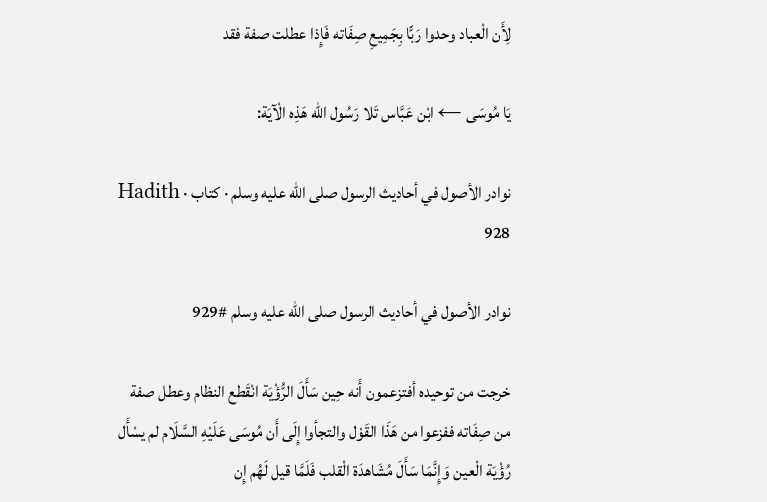لِأَن الْعباد وحدوا رَبًّا بِجَمِيعِ صِفَاته فَإِذا عطلت صفة فقد

يَا مُوسَى ← ابْن عَبَّاس تَلا رَسُول الله هَذِه الْآيَة:

نوادر الأصول في أحاديث الرسول صلى الله عليه وسلم · کتاب · Hadith 928

نوادر الأصول في أحاديث الرسول صلى الله عليه وسلم #929

خرجت من توحيده أفتزعمون أَنه حِين سَأَلَ الرُّؤْيَة انْقَطع النظام وعطل صفة من صِفَاته ففزعوا من هَذَا القَوْل والتجأوا إِلَى أَن مُوسَى عَلَيْهِ السَّلَام لم يسْأَل رُؤْيَة الْعين وَإِنَّمَا سَأَلَ مُشَاهدَة الْقلب فَلَمَّا قيل لَهُم إِن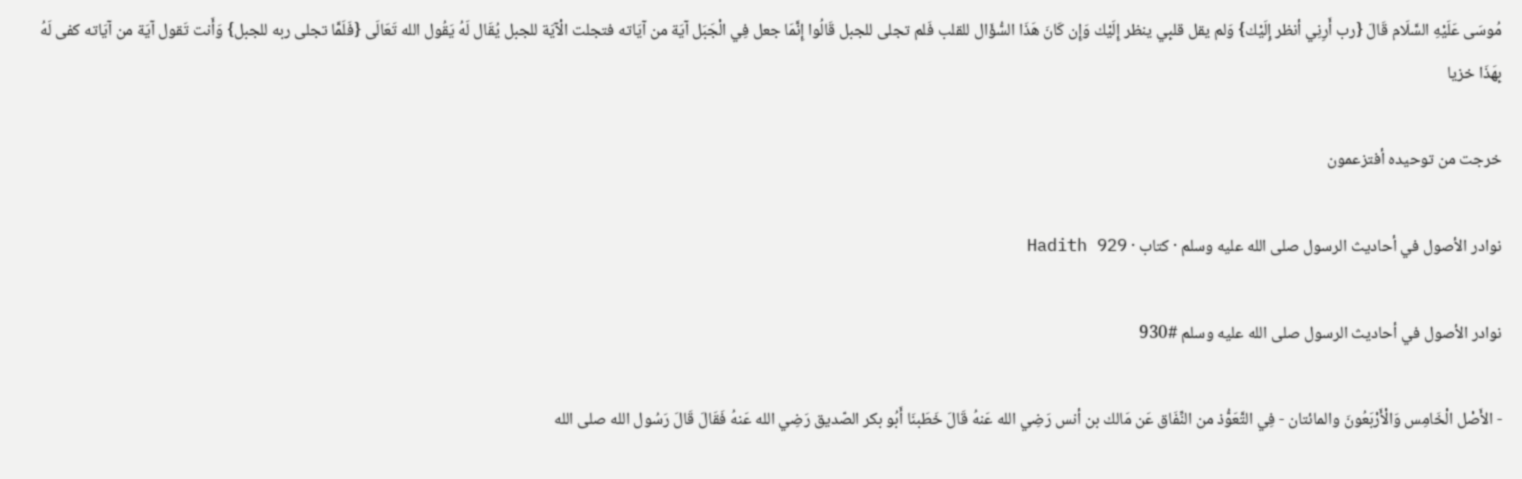مُوسَى عَلَيْهِ السَّلَام قَالَ {رب أَرِنِي أنظر إِلَيْك} وَلم يقل قلبِي ينظر إِلَيْك وَإِن كَانَ هَذَا السُّؤَال للقلب فَلم تجلى للجبل قَالُوا إِنَّمَا جعل فِي الْجَبَل آيَة من آيَاته فتجلت الْآيَة للجبل يُقَال لَهُ يَقُول الله تَعَالَى {فَلَمَّا تجلى ربه للجبل} وَأَنت تَقول آيَة من آيَاته كفى لَهُ بِهَذَا خزيا

خرجت من توحيده أفتزعمون

نوادر الأصول في أحاديث الرسول صلى الله عليه وسلم · کتاب · Hadith 929

نوادر الأصول في أحاديث الرسول صلى الله عليه وسلم #930

- الأَصْل الْخَامِس وَالْأَرْبَعُونَ والمائتان - فِي التَّعَوُّذ من النِّفَاق عَن مَالك بن أنس رَضِي الله عَنهُ قَالَ خَطَبنَا أَبُو بكر الصّديق رَضِي الله عَنهُ فَقَالَ قَالَ رَسُول الله صلى الله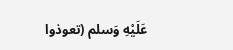عَلَيْهِ وَسلم (تعوذوا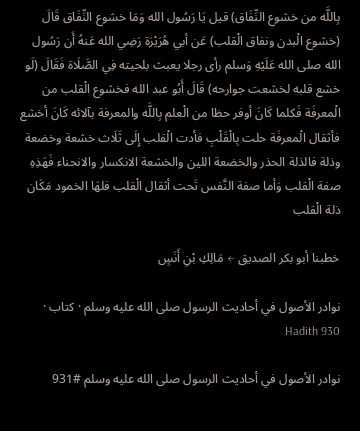بِاللَّه من خشوع النِّفَاق) قيل يَا رَسُول الله وَمَا خشوع النِّفَاق قَالَ (خشوع الْبدن ونفاق الْقلب) عَن أبي هُرَيْرَة رَضِي الله عَنهُ أَن رَسُول الله صلى الله عَلَيْهِ وَسلم رأى رجلا يعبث بلحيته فِي الصَّلَاة فَقَالَ (لَو خشع قلبه لخشعت جوارحه) قَالَ أَبُو عبد الله فخشوع الْقلب من الْمعرفَة فَكلما كَانَ أوفر حظا من الْعلم بِاللَّه والمعرفة بآلائه كَانَ أخشع فأثقال الْمعرفَة حلت بِالْقَلْبِ فأدت الْقلب إِلَى ثَلَاث خشعة وخضعة وذلة فالذلة الحذر والخضعة اللين والخشعة الانكسار والانحناء فَهَذِهِ صفة الْقلب وَأما صفة النَّفس تَحت أثقال الْقلب فلهَا الخمود مَكَان ذلة الْقلب

خطبنا أبو بكر الصديق ← مَالِكِ بْنِ أَنَسٍ

نوادر الأصول في أحاديث الرسول صلى الله عليه وسلم · کتاب · Hadith 930

نوادر الأصول في أحاديث الرسول صلى الله عليه وسلم #931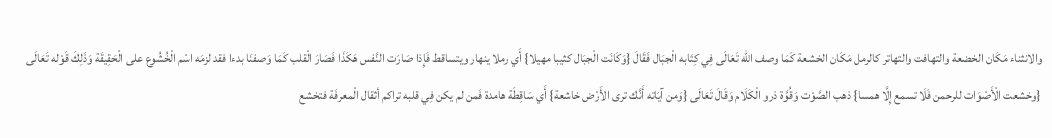والانثناء مَكَان الخضعة والتهافت والتهاتر كالرمل مَكَان الخشعة كَمَا وصف الله تَعَالَى فِي كِتَابه الْجبَال فَقَالَ {وَكَانَت الْجبَال كثيبا مهيلا} أَي رملا ينهار ويتساقط فَإِذا صَارَت النَّفس هَكَذَا فَصَارَ الْقلب كَمَا وَصفنَا بدءا فقد لزمَه اسْم الْخُشُوع على الْحَقِيقَة وَذَلِكَ قَوْله تَعَالَى {وخشعت الْأَصْوَات للرحمن فَلَا تسمع إِلَّا همسا} ذهب الصَّوْت وَقُوَّة ذرو الْكَلَام وَقَالَ تَعَالَى {وَمن آيَاته أَنَّك ترى الأَرْض خاشعة} أَي سَاقِطَة هامدة فَمن لم يكن فِي قلبه تراكم أثقال الْمعرفَة فتخشع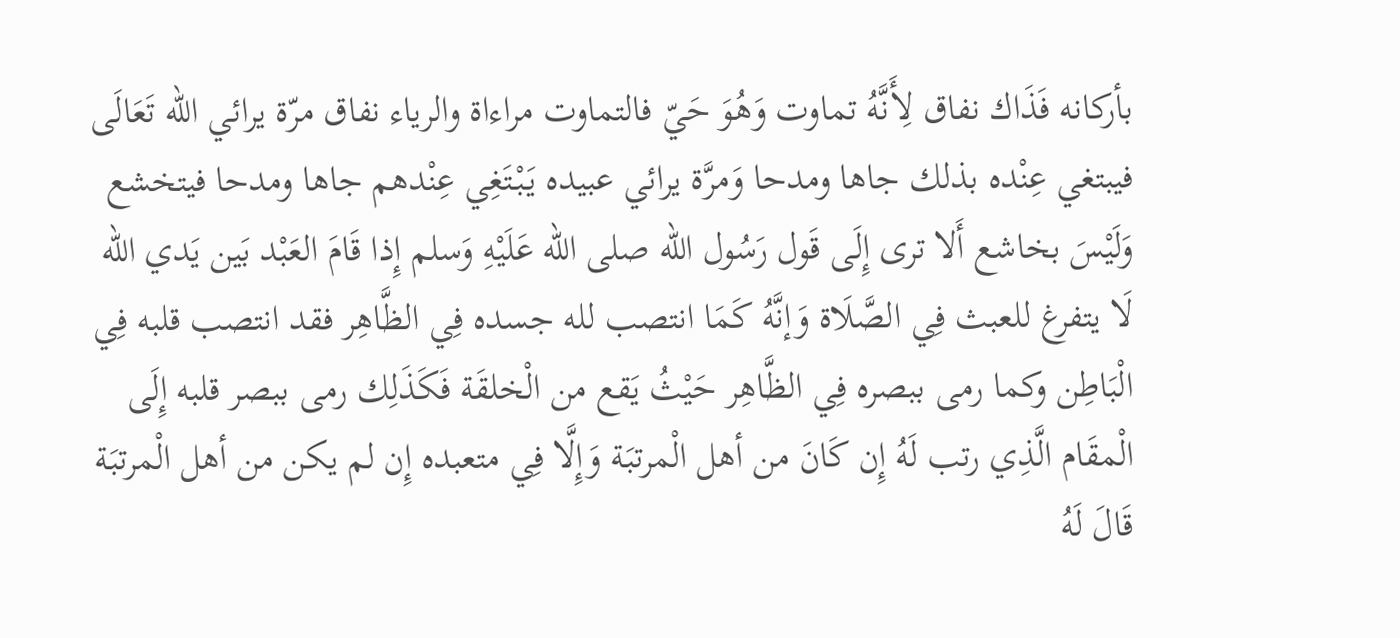بأركانه فَذَاك نفاق لِأَنَّهُ تماوت وَهُوَ حَيّ فالتماوت مراءاة والرياء نفاق مرّة يرائي الله تَعَالَى فيبتغي عِنْده بذلك جاها ومدحا وَمرَّة يرائي عبيده يَبْتَغِي عِنْدهم جاها ومدحا فيتخشع وَلَيْسَ بخاشع أَلا ترى إِلَى قَول رَسُول الله صلى الله عَلَيْهِ وَسلم إِذا قَامَ العَبْد بَين يَدي الله لَا يتفرغ للعبث فِي الصَّلَاة وَإنَّهُ كَمَا انتصب لله جسده فِي الظَّاهِر فقد انتصب قلبه فِي الْبَاطِن وكما رمى ببصره فِي الظَّاهِر حَيْثُ يَقع من الْخلقَة فَكَذَلِك رمى ببصر قلبه إِلَى الْمقَام الَّذِي رتب لَهُ إِن كَانَ من أهل الْمرتبَة وَإِلَّا فِي متعبده إِن لم يكن من أهل الْمرتبَة قَالَ لَهُ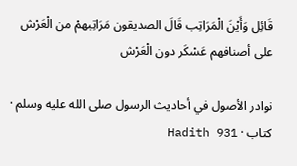قَائِل وَأَيْنَ الْمَرَاتِب قَالَ الصديقون مَرَاتِبهمْ من الْعَرْش على أصنافهم عَسْكَر دون الْعَرْش

نوادر الأصول في أحاديث الرسول صلى الله عليه وسلم · کتاب · Hadith 931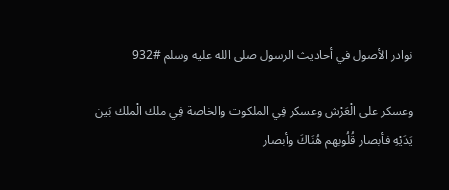نوادر الأصول في أحاديث الرسول صلى الله عليه وسلم #932

وعسكر على الْعَرْش وعسكر فِي الملكوت والخاصة فِي ملك الْملك بَين يَدَيْهِ فأبصار قُلُوبهم هُنَاكَ وأبصار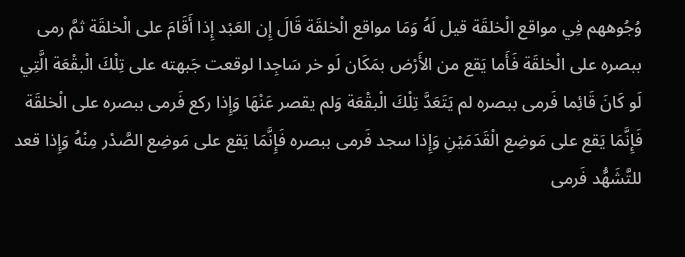وُجُوههم فِي مواقع الْخلقَة قيل لَهُ وَمَا مواقع الْخلقَة قَالَ إِن العَبْد إِذا أَقَامَ على الْخلقَة ثمَّ رمى ببصره على الْخلقَة فَأَما يَقع من الأَرْض بمَكَان لَو خر سَاجِدا لوقعت جَبهته على تِلْكَ الْبقْعَة الَّتِي لَو كَانَ قَائِما فَرمى ببصره لم يَتَعَدَّ تِلْكَ الْبقْعَة وَلم يقصر عَنْهَا وَإِذا ركع فَرمى ببصره على الْخلقَة فَإِنَّمَا يَقع على مَوضِع الْقَدَمَيْنِ وَإِذا سجد فَرمى ببصره فَإِنَّمَا يَقع على مَوضِع الصَّدْر مِنْهُ وَإِذا قعد للتَّشَهُّد فَرمى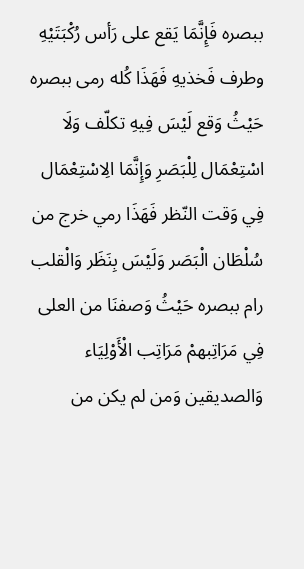ببصره فَإِنَّمَا يَقع على رَأس رُكْبَتَيْهِ وطرف فَخذيهِ فَهَذَا كُله رمى ببصره حَيْثُ وَقع لَيْسَ فِيهِ تكلّف وَلَا اسْتِعْمَال لِلْبَصَرِ وَإِنَّمَا الِاسْتِعْمَال فِي وَقت النّظر فَهَذَا رمي خرج من سُلْطَان الْبَصَر وَلَيْسَ بِنَظَر وَالْقلب رام ببصره حَيْثُ وَصفنَا من العلى فِي مَرَاتِبهمْ مَرَاتِب الْأَوْلِيَاء وَالصديقين وَمن لم يكن من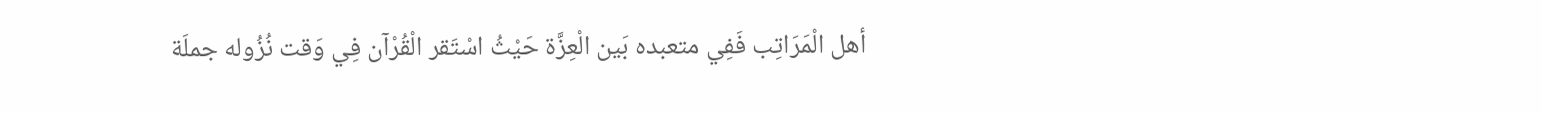أهل الْمَرَاتِب فَفِي متعبده بَين الْعِزَّة حَيْثُ اسْتَقر الْقُرْآن فِي وَقت نُزُوله جملَة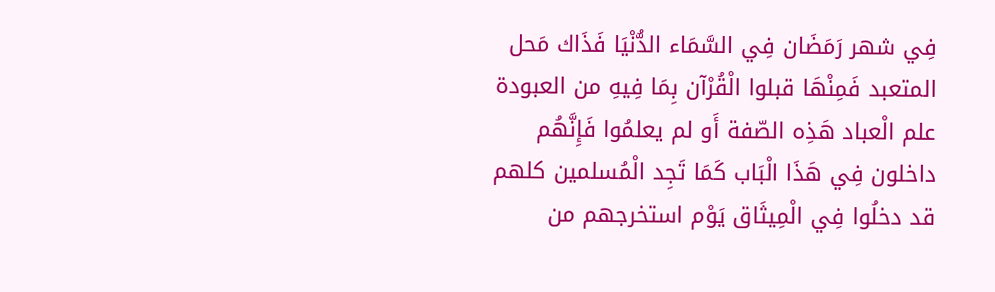فِي شهر رَمَضَان فِي السَّمَاء الدُّنْيَا فَذَاك مَحل المتعبد فَمِنْهَا قبلوا الْقُرْآن بِمَا فِيهِ من العبودة علم الْعباد هَذِه الصّفة أَو لم يعلمُوا فَإِنَّهُم داخلون فِي هَذَا الْبَاب كَمَا تَجِد الْمُسلمين كلهم قد دخلُوا فِي الْمِيثَاق يَوْم استخرجهم من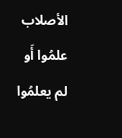الأصلاب علمُوا أَو لم يعلمُوا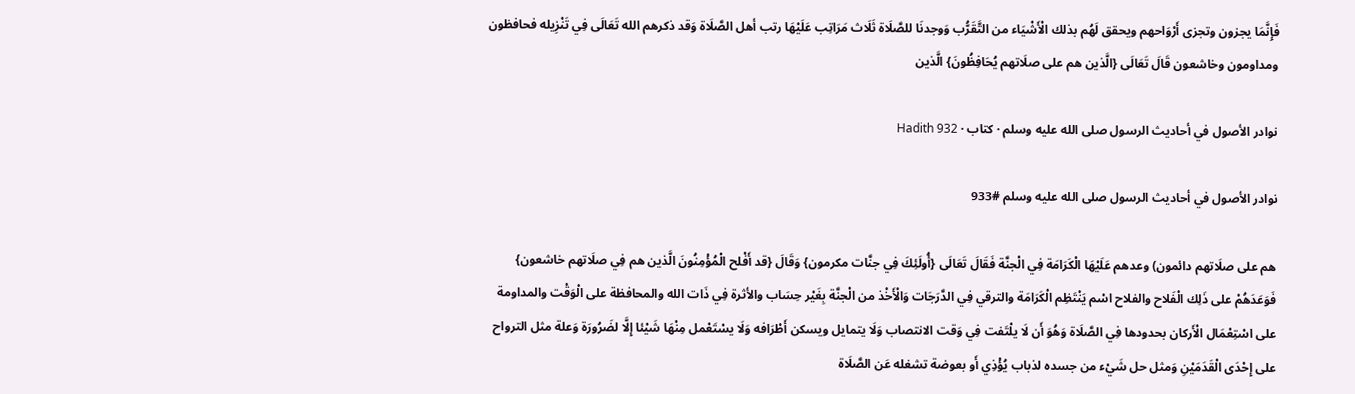فَإِنَّمَا يجزون وتجزى أَرْوَاحهم ويحقق لَهُم بذلك الْأَشْيَاء من التَّقَرُّب وَوجدنَا للصَّلَاة ثَلَاث مَرَاتِب عَلَيْهَا رتب أهل الصَّلَاة وَقد ذكرهم الله تَعَالَى فِي تَنْزِيله فحافظون ومداومون وخاشعون قَالَ تَعَالَى {الَّذين هم على صلَاتهم يُحَافِظُونَ} الَّذين

نوادر الأصول في أحاديث الرسول صلى الله عليه وسلم · کتاب · Hadith 932

نوادر الأصول في أحاديث الرسول صلى الله عليه وسلم #933

هم على صلَاتهم دائمون) وعدهم عَلَيْهَا الْكَرَامَة فِي الْجنَّة فَقَالَ تَعَالَى {أُولَئِكَ فِي جنَّات مكرمون} وَقَالَ {قد أَفْلح الْمُؤْمِنُونَ الَّذين هم فِي صلَاتهم خاشعون} فَوَعَدَهُمْ على ذَلِك الْفَلاح والفلاح اسْم يَنْتَظِم الْكَرَامَة والترقي فِي الدَّرَجَات وَالْأَخْذ من الْجنَّة بِغَيْر حِسَاب والأثرة فِي ذَات الله والمحافظة على الْوَقْت والمداومة على اسْتِعْمَال الْأَركان بحدودها فِي الصَّلَاة وَهُوَ أَن لَا يلْتَفت فِي وَقت الانتصاب وَلَا يتمايل ويسكن أَطْرَافه وَلَا يسْتَعْمل مِنْهَا شَيْئا إِلَّا لضَرُورَة وَعلة مثل الترواح على إِحْدَى الْقَدَمَيْنِ وَمثل حل شَيْء من جسده لذباب يُؤْذِي أَو بعوضة تشغله عَن الصَّلَاة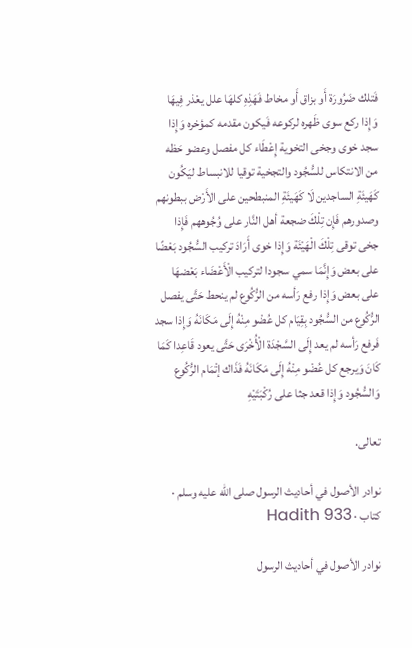فَتلك ضَرُورَة أَو بزاق أَو مخاط فَهَذِهِ كلهَا علل يعْذر فِيهَا وَإِذا ركع سوى ظَهره لركوعه فَيكون مقدمه كمؤخره وَإِذا سجد خوى وجخى التخوية إِعْطَاء كل مفصل وعضو حَظه من الانتكاس للسُّجُود والتجخية توقيا للانبساط ليَكُون كَهَيئَةِ الساجدين لَا كَهَيئَةِ المنبطحين على الأَرْض ببطونهم وصدورهم فَإِن تِلْكَ ضجعة أهل النَّار على وُجُوههم فَإِذا جخى توقى تِلْكَ الْهَيْئَة وَإِذا خوى أَرَادَ تركيب السُّجُود بَعْضًا على بعض وَإِنَّمَا سمي سجودا لتركيب الْأَعْضَاء بَعْضهَا على بعض وَإِذا رفع رَأسه من الرُّكُوع لم ينحط حَتَّى يفصل الرُّكُوع من السُّجُود بِقِيَام كل عُضْو مِنْهُ إِلَى مَكَانَهُ وَإِذا سجد فَرفع رَأسه لم يعد إِلَى السَّجْدَة الْأُخْرَى حَتَّى يعود قَاعِدا كَمَا كَانَ وَيرجع كل عُضْو مِنْهُ إِلَى مَكَانَهُ فَذَاك إتْمَام الرُّكُوع وَالسُّجُود وَإِذا قعد جثا على رُكْبَتَيْهِ

تعالى.

نوادر الأصول في أحاديث الرسول صلى الله عليه وسلم · کتاب · Hadith 933

نوادر الأصول في أحاديث الرسول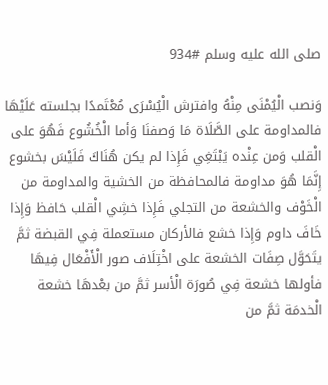صلى الله عليه وسلم #934

وَنصب الْيُمْنَى مِنْهُ وافترش الْيُسْرَى مُعْتَمدًا بجلسته عَلَيْهَا فالمداومة على الصَّلَاة مَا وَصفنَا وَأما الْخُشُوع فَهُوَ على الْقلب وَمن عِنْده يَبْتَغِي فَإِذا لم يكن هُنَاكَ فَلَيْسَ بخشوع إِنَّمَا هُوَ مداومة فالمحافظة من الخشية والمداومة من الْخَوْف والخشعة من التجلي فَإِذا خشِي الْقلب حَافظ وَإِذا خَافَ داوم وَإِذا خشع فالأركان مستعملة فِي القبضة ثمَّ يتَحَوَّل صِفَات الخشعة على اخْتِلَاف صور الْأَفْعَال فِيهَا فأولها خشعة فِي صُورَة الْأسر ثمَّ من بعْدهَا خشعة الْخدمَة ثمَّ من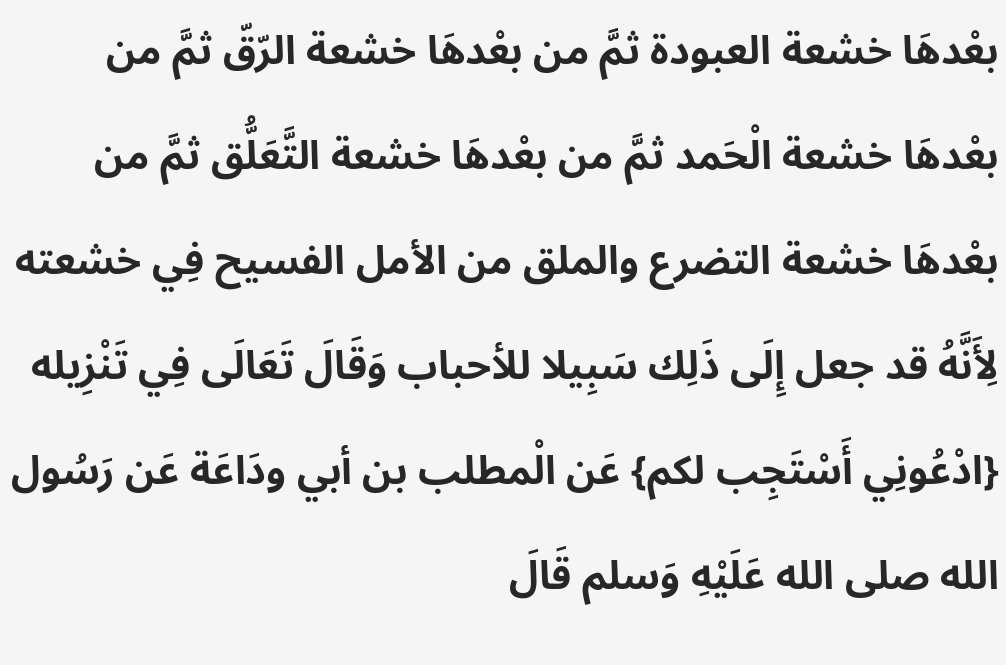بعْدهَا خشعة العبودة ثمَّ من بعْدهَا خشعة الرّقّ ثمَّ من بعْدهَا خشعة الْحَمد ثمَّ من بعْدهَا خشعة التَّعَلُّق ثمَّ من بعْدهَا خشعة التضرع والملق من الأمل الفسيح فِي خشعته لِأَنَّهُ قد جعل إِلَى ذَلِك سَبِيلا للأحباب وَقَالَ تَعَالَى فِي تَنْزِيله {ادْعُونِي أَسْتَجِب لكم} عَن الْمطلب بن أبي ودَاعَة عَن رَسُول الله صلى الله عَلَيْهِ وَسلم قَالَ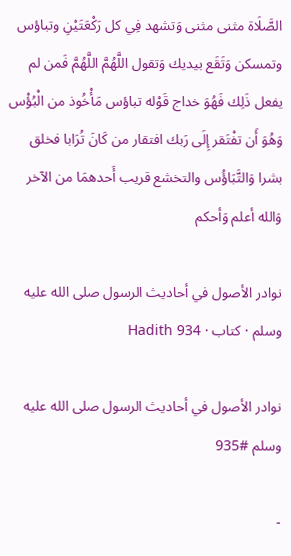الصَّلَاة مثنى مثنى وَتشهد فِي كل رَكْعَتَيْنِ وتباؤس وتمسكن وَتَقَع بيديك وَتقول اللَّهُمَّ اللَّهُمَّ فَمن لم يفعل ذَلِك فَهُوَ خداج قَوْله تباؤس مَأْخُوذ من الْبُؤْس وَهُوَ أَن تفْتَقر إِلَى رَبك افتقار من كَانَ تُرَابا فخلق بشرا وَالتَّبَاؤُس والتخشع قريب أَحدهمَا من الآخر وَالله أعلم وَأحكم

نوادر الأصول في أحاديث الرسول صلى الله عليه وسلم · کتاب · Hadith 934

نوادر الأصول في أحاديث الرسول صلى الله عليه وسلم #935

-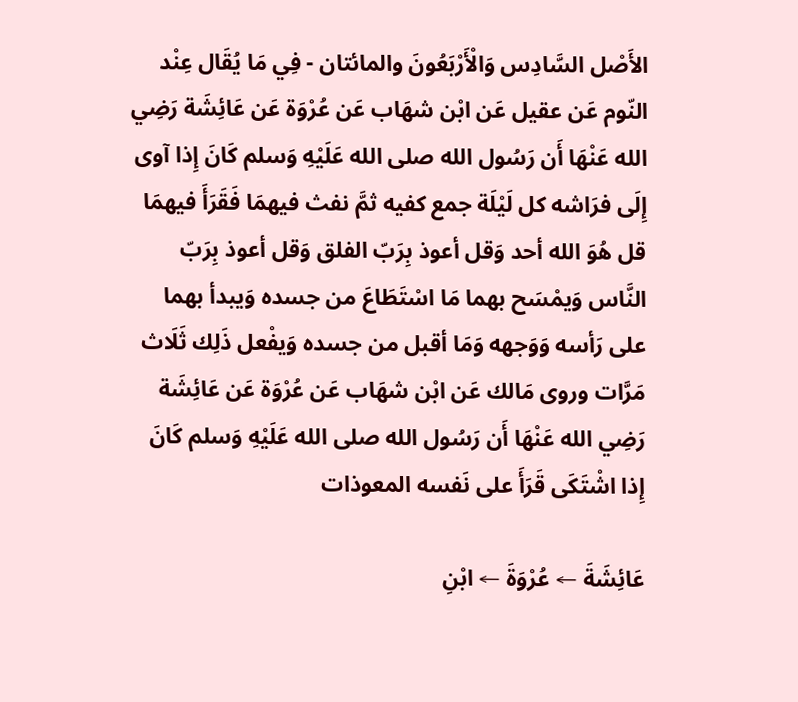الأَصْل السَّادِس وَالْأَرْبَعُونَ والمائتان - فِي مَا يُقَال عِنْد النّوم عَن عقيل عَن ابْن شهَاب عَن عُرْوَة عَن عَائِشَة رَضِي الله عَنْهَا أَن رَسُول الله صلى الله عَلَيْهِ وَسلم كَانَ إِذا آوى إِلَى فرَاشه كل لَيْلَة جمع كفيه ثمَّ نفث فيهمَا فَقَرَأَ فيهمَا قل هُوَ الله أحد وَقل أعوذ بِرَبّ الفلق وَقل أعوذ بِرَبّ النَّاس وَيمْسَح بهما مَا اسْتَطَاعَ من جسده وَيبدأ بهما على رَأسه وَوَجهه وَمَا أقبل من جسده وَيفْعل ذَلِك ثَلَاث مَرَّات وروى مَالك عَن ابْن شهَاب عَن عُرْوَة عَن عَائِشَة رَضِي الله عَنْهَا أَن رَسُول الله صلى الله عَلَيْهِ وَسلم كَانَ إِذا اشْتَكَى قَرَأَ على نَفسه المعوذات

عَائِشَةَ ← عُرْوَةَ ← ابْنِ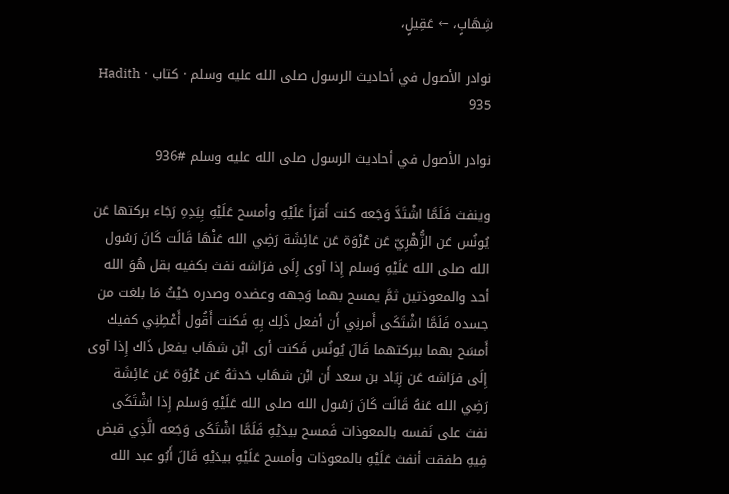شِهَابٍ، ← عَقِيلٍ،

نوادر الأصول في أحاديث الرسول صلى الله عليه وسلم · کتاب · Hadith 935

نوادر الأصول في أحاديث الرسول صلى الله عليه وسلم #936

وينفث فَلَمَّا اشْتَدَّ وَجَعه كنت أَقرَأ عَلَيْهِ وأمسح عَلَيْهِ بِيَدِهِ رَجَاء بركتها عَن يُونُس عَن الزُّهْرِيّ عَن عُرْوَة عَن عَائِشَة رَضِي الله عَنْهَا قَالَت كَانَ رَسُول الله صلى الله عَلَيْهِ وَسلم إِذا آوى إِلَى فرَاشه نفث بكفيه بقل هُوَ الله أحد والمعوذتين ثمَّ يمسح بهما وَجهه وعضده وصدره حَيْثُ مَا بلغت من جسده فَلَمَّا اشْتَكَى أَمرنِي أَن أفعل ذَلِك بِهِ فَكنت أَقُول أَعْطِنِي كفيك أَمسَح بهما ببركتهما قَالَ يُونُس فَكنت أرى ابْن شهَاب يفعل ذَاك إِذا آوى إِلَى فرَاشه عَن زِيَاد بن سعد أَن ابْن شهَاب حَدثهُ عَن عُرْوَة عَن عَائِشَة رَضِي الله عَنهُ قَالَت كَانَ رَسُول الله صلى الله عَلَيْهِ وَسلم إِذا اشْتَكَى نفث على نَفسه بالمعوذات فَمسح بيدَيْهِ فَلَمَّا اشْتَكَى وَجَعه الَّذِي قبض فِيهِ طفقت أنفث عَلَيْهِ بالمعوذات وأمسح عَلَيْهِ بيدَيْهِ قَالَ أَبُو عبد الله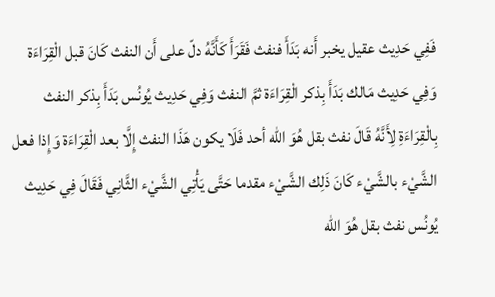فَفِي حَدِيث عقيل يخبر أَنه بَدَأَ فنفث فَقَرَأَ كَأَنَّهُ دلّ على أَن النفث كَانَ قبل الْقِرَاءَة وَفِي حَدِيث مَالك بَدَأَ بِذكر الْقِرَاءَة ثمَّ النفث وَفِي حَدِيث يُونُس بَدَأَ بِذكر النفث بِالْقِرَاءَةِ لِأَنَّهُ قَالَ نفث بقل هُوَ الله أحد فَلَا يكون هَذَا النفث إِلَّا بعد الْقِرَاءَة وَإِذا فعل الشَّيْء بالشَّيْء كَانَ ذَلِك الشَّيْء مقدما حَتَّى يَأْتِي الشَّيْء الثَّانِي فَقَالَ فِي حَدِيث يُونُس نفث بقل هُوَ الله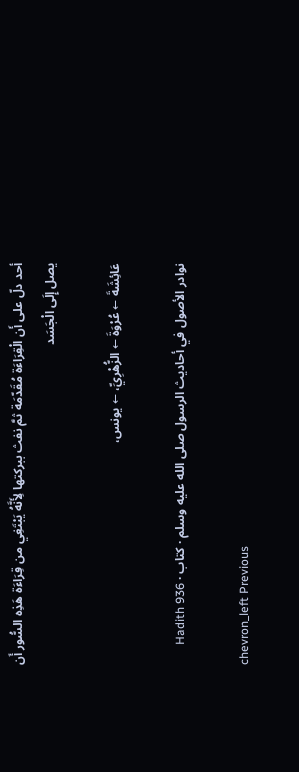أحد دلّ على أَن الْقِرَاءَة مُقَدّمَة ثمَّ نفث ببركتها لِأَنَّهُ يَبْتَغِي من قِرَاءَة هَذِه السُّور أَن يصل إِلَى الْجَسَد

عَائِشَةَ ← عُرْوَةَ ← الزُّهْرِيِّ، ← يونس،

نوادر الأصول في أحاديث الرسول صلى الله عليه وسلم · کتاب · Hadith 936

chevron_left Previous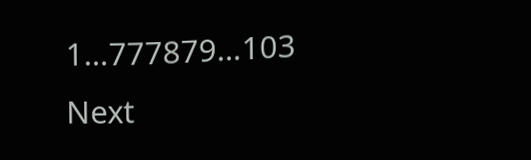1…777879…103
Next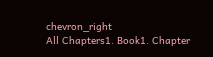chevron_right
All Chapters1. Book1. Chapter